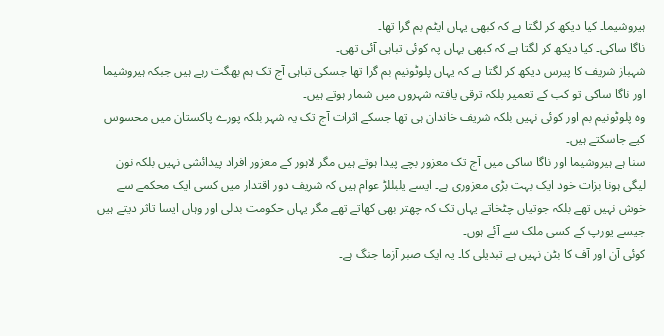ہیروشیما۔ کیا دیکھ کر لگتا ہے کہ کبھی یہاں ایٹم بم گرا تھا۔
ناگا ساکی۔ کیا دیکھ کر لگتا ہے کہ کبھی یہاں پہ کوئی تباہی آئی تھی۔
شہباز شریف کا پیرس دیکھ کر لگتا ہے کہ یہاں پلوٹونیم بم گرا تھا جسکی تباہی آج تک ہم بھگت رہے ہیں جبکہ ہیروشیما اور ناگا ساکی تو کب کے تعمیر بلکہ ترقی یافتہ شہروں میں شمار ہوتے ہیں۔
وہ پلوٹونیم بم اور کوئی نہیں بلکہ شریف خاندان ہی تھا جسکے اثرات آج تک یہ شہر بلکہ پورے پاکستان میں محسوس کیے جاسکتے ہیں۔
سنا ہے ہیروشیما اور ناگا ساکی میں آج تک معزور بچے پیدا ہوتے ہیں مگر لاہور کے معزور افراد پیدائشی نہیں بلکہ نون لیگی ہونا بزات خود ایک بہت بڑی معزوری ہے۔ ایسے یلبللڑ عوام ہیں کہ شریف دور اقتدار میں کسی ایک محکمے سے خوش نہیں تھے بلکہ جوتیاں چٹخاتے یہاں تک کہ چھتر بھی کھاتے تھے مگر یہاں حکومت بدلی اور وہاں ایسا تاثر دیتے ہیں جیسے یورپ کے کسی ملک سے آئے ہوں۔
کوئی آن اور آف کا بٹن نہیں ہے تبدیلی کا۔ یہ ایک صبر آزما جنگ ہے۔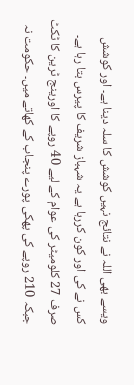ویسے بھی اللہ نے نتائج نہیں کوشش کا سلہ دینا ہے۔ اور کوشش کس نے کی اور کون کررہا ہے یہ شہباز شریف کا پیرس بتا رہا ہے۔
صرف 27 کلومیٹر کی عوام کے لیے 40 روپے کا اورینج ٹرین کا ٹکٹ جبکہ 210 روپے کی پھکی پورے پنجاب کے کھاتے میں۔ حکومت نہ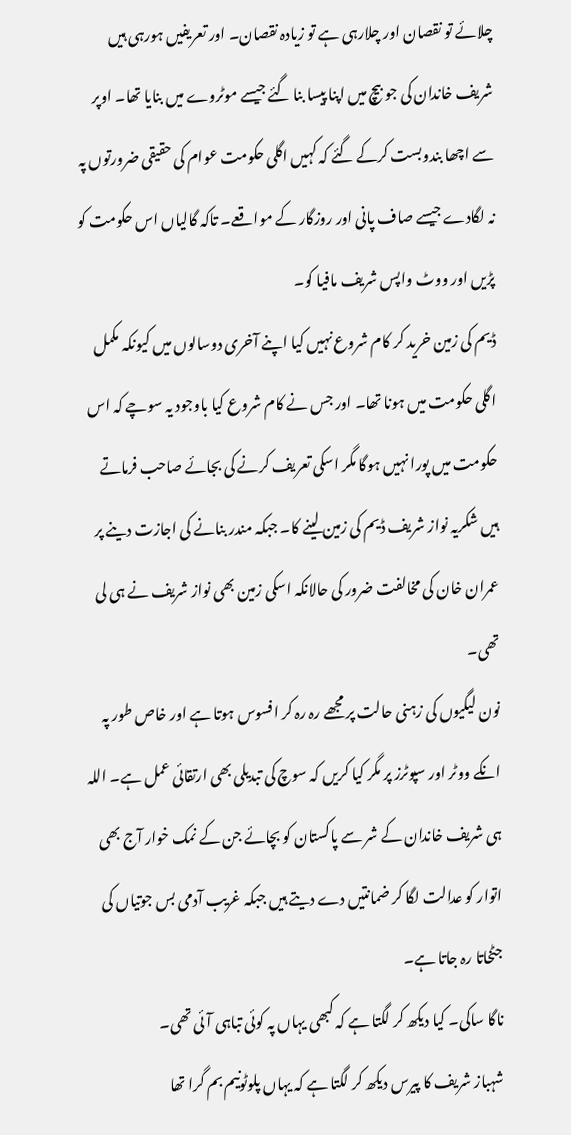چلائے تو نقصان اور چلارہی ہے تو زیادہ نقصان۔ اور تعریفیں ہورہی ہیں شریف خاندان کی جو بیچ میں اپنا پیسا بنا گئے جیسے موٹروے میں بنایا تھا۔ اوپر سے اچھا بندوبست کرکے گئے کہ کہیں اگلی حکومت عوام کی حقیقی ضرورتوں پہ نہ لگادے جیسے صاف پانی اور روزگار کے مواقعے۔ تاکہ گالیاں اس حکومت کو پڑیں اور ووٹ واپس شریف مافیا کو۔
ڈیم کی زمین خرید کر کام شروع نہیں کیا اپنے آخری دوسالوں میں کیونکہ مکمل اگلی حکومت میں ہونا تھا۔ اور جس نے کام شروع کیا باوجود یہ سوچے کہ اس حکومت میں پورا نہیں ہوگا مگر اسکی تعریف کرنے کی بجائے صاحب فرماتے ہیں شکریہ نواز شریف ڈیم کی زمین لینے کا۔ جبکہ مندر بنانے کی اجازت دینے پر عمران خان کی مخالفت ضرور کی حالانکہ اسکی زمین بھی نواز شریف نے ہی لی تھی۔
نون لیگیوں کی زہنی حالت پر مجھے رہ رہ کر افسوس ہوتا ہے اور خاص طور پہ انکے ووٹر اور سپوٹرز پر مگر کیا کریں کہ سوچ کی تبدیلی بھی ارتقائی عمل ہے۔ اللہ ہی شریف خاندان کے شر سے پاکستان کو بچائے جن کے نمک خوار آج بھی اتوار کو عدالت لگا کر ضمانتیں دے دیتے ہیں جبکہ غریب آدمی بس جوتیاں کی جٹخاتا رہ جاتا ہے۔
ناگا ساکی۔ کیا دیکھ کر لگتا ہے کہ کبھی یہاں پہ کوئی تباہی آئی تھی۔
شہباز شریف کا پیرس دیکھ کر لگتا ہے کہ یہاں پلوٹونیم بم گرا تھا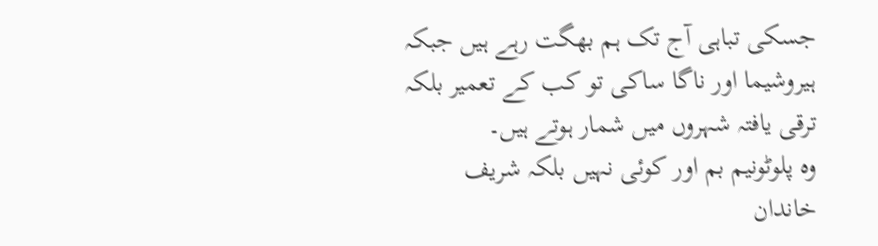جسکی تباہی آج تک ہم بھگت رہے ہیں جبکہ ہیروشیما اور ناگا ساکی تو کب کے تعمیر بلکہ ترقی یافتہ شہروں میں شمار ہوتے ہیں۔
وہ پلوٹونیم بم اور کوئی نہیں بلکہ شریف خاندان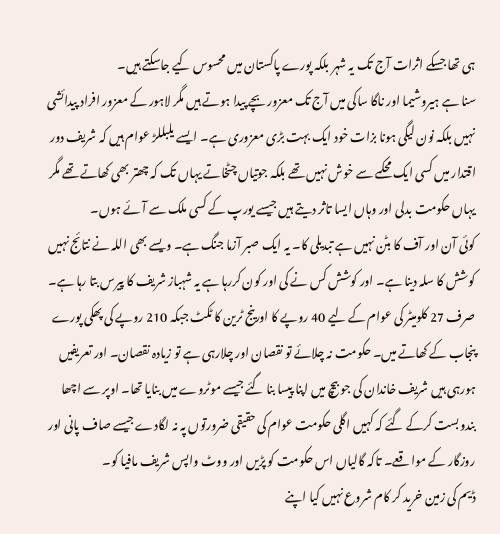ہی تھا جسکے اثرات آج تک یہ شہر بلکہ پورے پاکستان میں محسوس کیے جاسکتے ہیں۔
سنا ہے ہیروشیما اور ناگا ساکی میں آج تک معزور بچے پیدا ہوتے ہیں مگر لاہور کے معزور افراد پیدائشی نہیں بلکہ نون لیگی ہونا بزات خود ایک بہت بڑی معزوری ہے۔ ایسے یلبللڑ عوام ہیں کہ شریف دور اقتدار میں کسی ایک محکمے سے خوش نہیں تھے بلکہ جوتیاں چٹخاتے یہاں تک کہ چھتر بھی کھاتے تھے مگر یہاں حکومت بدلی اور وہاں ایسا تاثر دیتے ہیں جیسے یورپ کے کسی ملک سے آئے ہوں۔
کوئی آن اور آف کا بٹن نہیں ہے تبدیلی کا۔ یہ ایک صبر آزما جنگ ہے۔ ویسے بھی اللہ نے نتائج نہیں کوشش کا سلہ دینا ہے۔ اور کوشش کس نے کی اور کون کررہا ہے یہ شہباز شریف کا پیرس بتا رہا ہے۔
صرف 27 کلومیٹر کی عوام کے لیے 40 روپے کا اورینج ٹرین کا ٹکٹ جبکہ 210 روپے کی پھکی پورے پنجاب کے کھاتے میں۔ حکومت نہ چلائے تو نقصان اور چلارہی ہے تو زیادہ نقصان۔ اور تعریفیں ہورہی ہیں شریف خاندان کی جو بیچ میں اپنا پیسا بنا گئے جیسے موٹروے میں بنایا تھا۔ اوپر سے اچھا بندوبست کرکے گئے کہ کہیں اگلی حکومت عوام کی حقیقی ضرورتوں پہ نہ لگادے جیسے صاف پانی اور روزگار کے مواقعے۔ تاکہ گالیاں اس حکومت کو پڑیں اور ووٹ واپس شریف مافیا کو۔
ڈیم کی زمین خرید کر کام شروع نہیں کیا اپنے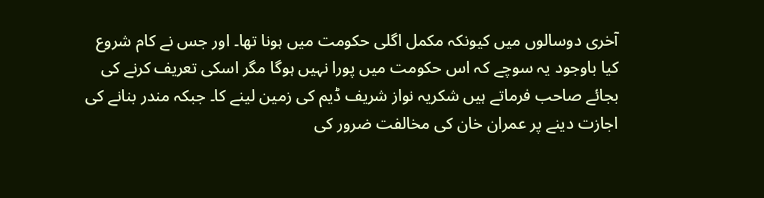آخری دوسالوں میں کیونکہ مکمل اگلی حکومت میں ہونا تھا۔ اور جس نے کام شروع کیا باوجود یہ سوچے کہ اس حکومت میں پورا نہیں ہوگا مگر اسکی تعریف کرنے کی بجائے صاحب فرماتے ہیں شکریہ نواز شریف ڈیم کی زمین لینے کا۔ جبکہ مندر بنانے کی اجازت دینے پر عمران خان کی مخالفت ضرور کی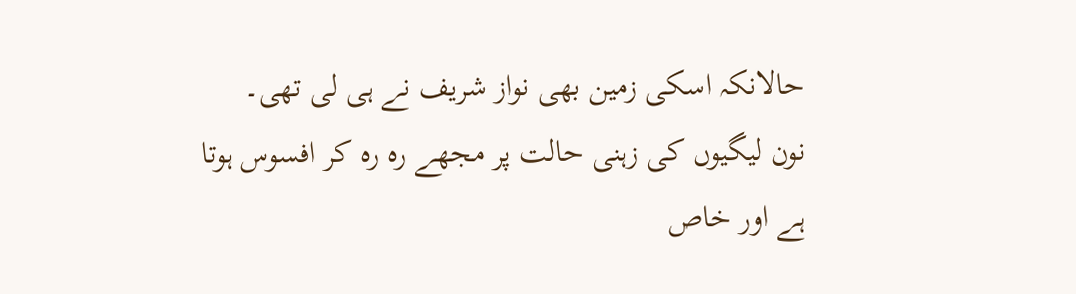حالانکہ اسکی زمین بھی نواز شریف نے ہی لی تھی۔
نون لیگیوں کی زہنی حالت پر مجھے رہ رہ کر افسوس ہوتا ہے اور خاص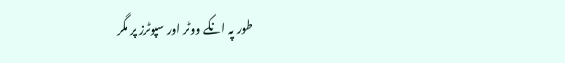طور پہ انکے ووٹر اور سپوٹرز پر مگر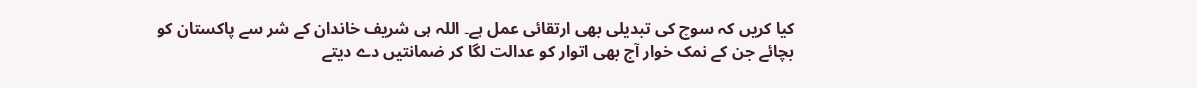کیا کریں کہ سوچ کی تبدیلی بھی ارتقائی عمل ہے۔ اللہ ہی شریف خاندان کے شر سے پاکستان کو بچائے جن کے نمک خوار آج بھی اتوار کو عدالت لگا کر ضمانتیں دے دیتے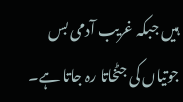ہیں جبکہ غریب آدمی بس جوتیاں کی جٹخاتا رہ جاتا ہے۔